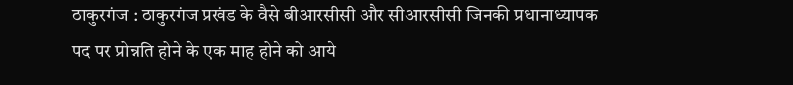ठाकुरगंज : ठाकुरगंज प्रखंड के वैसे बीआरसीसी और सीआरसीसी जिनकी प्रधानाध्यापक पद पर प्रोन्नति होने के एक माह होने को आये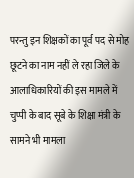परन्तु इन शिक्षकों का पूर्व पद से मोह छूटने का नाम नहीं ले रहा जिले के आलाधिकारियों की इस मामले में चुप्पी के बाद सूबे के शिक्षा मंत्री के सामने भी मामला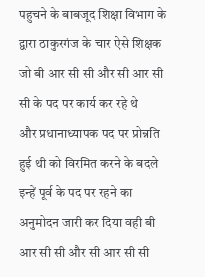पहुचने के बाबजूद शिक्षा विभाग के द्वारा ठाकुरगंज के चार ऐसे शिक्षक जो बी आर सी सी और सी आर सी सी के पद पर कार्य कर रहे थे
और प्रधानाध्यापक पद पर प्रोन्नति हुई थी को विरमित करने के बदले इन्हें पूर्व के पद पर रहने का अनुमोदन जारी कर दिया वही बी आर सी सी और सी आर सी सी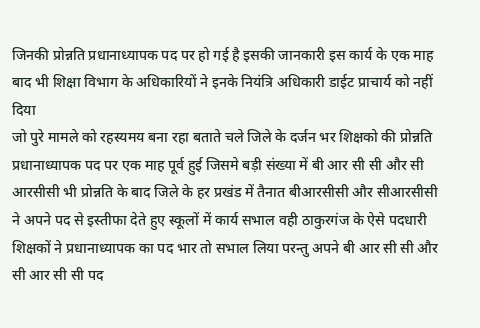जिनकी प्रोन्नति प्रधानाध्यापक पद पर हो गई है इसकी जानकारी इस कार्य के एक माह बाद भी शिक्षा विभाग के अधिकारियों ने इनके नियंत्रि अधिकारी डाईट प्राचार्य को नहीं दिया
जो पुरे मामले को रहस्यमय बना रहा बताते चले जिले के दर्जन भर शिक्षको की प्रोन्नति प्रधानाध्यापक पद पर एक माह पूर्व हुई जिसमे बड़ी संख्या में बी आर सी सी और सी आरसीसी भी प्रोन्नति के बाद जिले के हर प्रखंड में तैनात बीआरसीसी और सीआरसीसी ने अपने पद से इस्तीफा देते हुए स्कूलों में कार्य सभाल वही ठाकुरगंज के ऐसे पदधारी शिक्षकों ने प्रधानाध्यापक का पद भार तो सभाल लिया परन्तु अपने बी आर सी सी और सी आर सी सी पद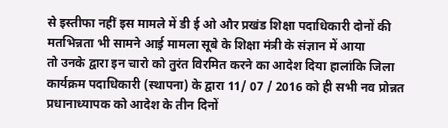से इस्तीफा नहीं इस मामले में डी ई ओ और प्रखंड शिक्षा पदाधिकारी दोनों की मतभिन्नता भी सामने आई़ मामला सूबे के शिक्षा मंत्री के संज्ञान में आया
तो उनके द्वारा इन चारो को तुरंत विरमित करने का आदेश दिया हालांकि जिला कार्यक्रम पदाधिकारी (स्थापना) के द्वारा 11/ 07 / 2016 को ही सभी नव प्रोन्नत प्रधानाध्यापक को आदेश के तीन दिनों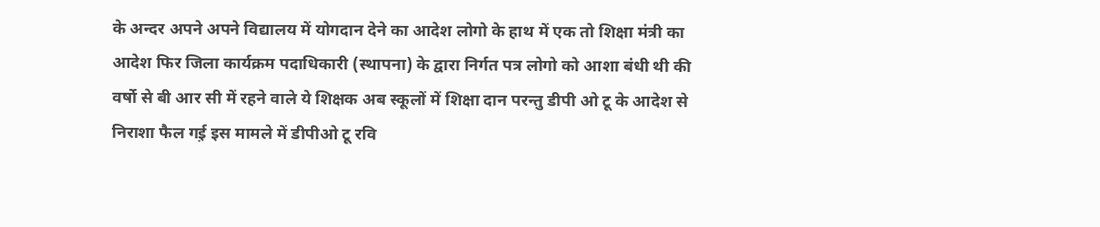के अन्दर अपने अपने विद्यालय में योगदान देने का आदेश लोगो के हाथ में एक तो शिक्षा मंत्री का आदेश फिर जिला कार्यक्रम पदाधिकारी (स्थापना) के द्वारा निर्गत पत्र लोगो को आशा बंधी थी की वर्षो से बी आर सी में रहने वाले ये शिक्षक अब स्कूलों में शिक्षा दान परन्तु डीपी ओ टू के आदेश से निराशा फैल गई़ इस मामले में डीपीओ टू रवि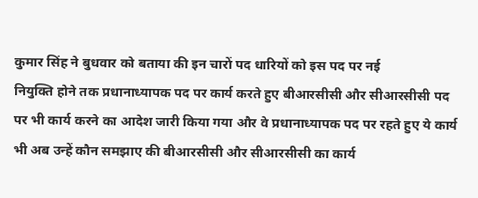कुमार सिंह ने बुधवार को बताया की इन चारों पद धारियों को इस पद पर नई
नियुक्ति होने तक प्रधानाध्यापक पद पर कार्य करते हुए बीआरसीसी और सीआरसीसी पद पर भी कार्य करने का आदेश जारी किया गया और वे प्रधानाध्यापक पद पर रहते हुए ये कार्य भी अब उन्हें कौन समझाए की बीआरसीसी और सीआरसीसी का कार्य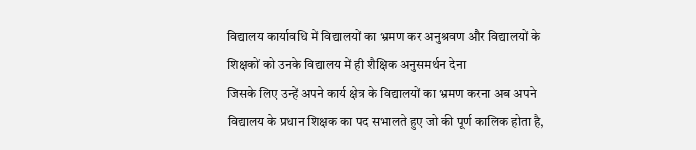विद्यालय कार्यावधि में विद्यालयों का भ्रमण कर अनुश्रवण और विद्यालयों के शिक्षकों को उनके विद्यालय में ही शैक्षिक अनुसमर्थन देना
जिसके लिए उन्हें अपने कार्य क्षेत्र के विद्यालयों का भ्रमण करना अब अपने विद्यालय के प्रधान शिक्षक का पद सभालते हुए जो की पूर्ण कालिक होता है,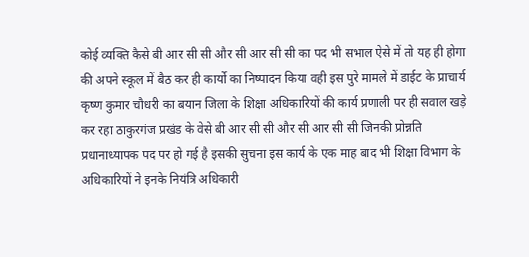कोई व्यक्ति कैसे बी आर सी सी और सी आर सी सी का पद भी सभाल ऐसे में तो यह ही होगा की अपने स्कूल में बैठ कर ही कार्यो का निष्पादन किया वही इस पुरे मामले में डाईट के प्राचार्य कृष्ण कुमार चौधरी का बयान जिला के शिक्षा अधिकारियों की कार्य प्रणाली पर ही सवाल खड़े कर रहा ठाकुरगंज प्रखंड के वेसे बी आर सी सी और सी आर सी सी जिनकी प्रोन्नति प्रधानाध्यापक पद पर हो गई है इसकी सुचना इस कार्य के एक माह बाद भी शिक्षा विभाग के अधिकारियों ने इनके नियंत्रि अधिकारी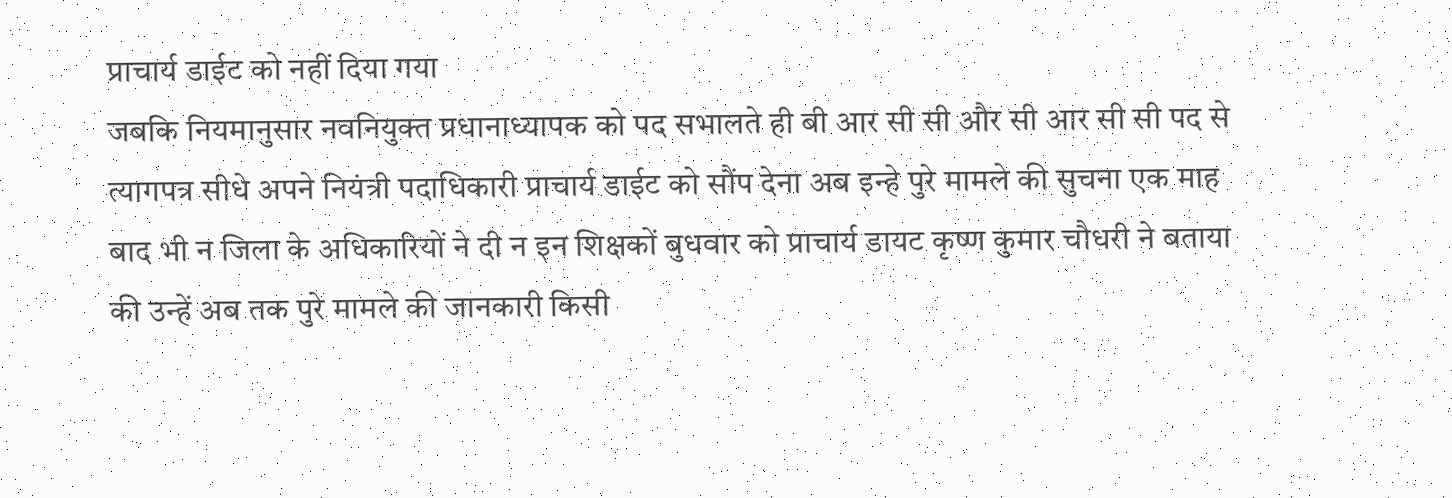प्राचार्य डाईट को नहीं दिया गया
जबकि नियमानुसार नवनियुक्त प्रधानाध्यापक को पद सभालते ही बी आर सी सी और सी आर सी सी पद से त्यागपत्र सीधे अपने नियंत्री पदाधिकारी प्राचार्य डाईट को सौंप देना अब इन्हे पुरे मामले की सुचना एक माह बाद भी न जिला के अधिकारियों ने दी न इन शिक्षकों बुधवार को प्राचार्य डायट कृष्ण कुमार चौधरी ने बताया की उन्हें अब तक पुरे मामले की जानकारी किसी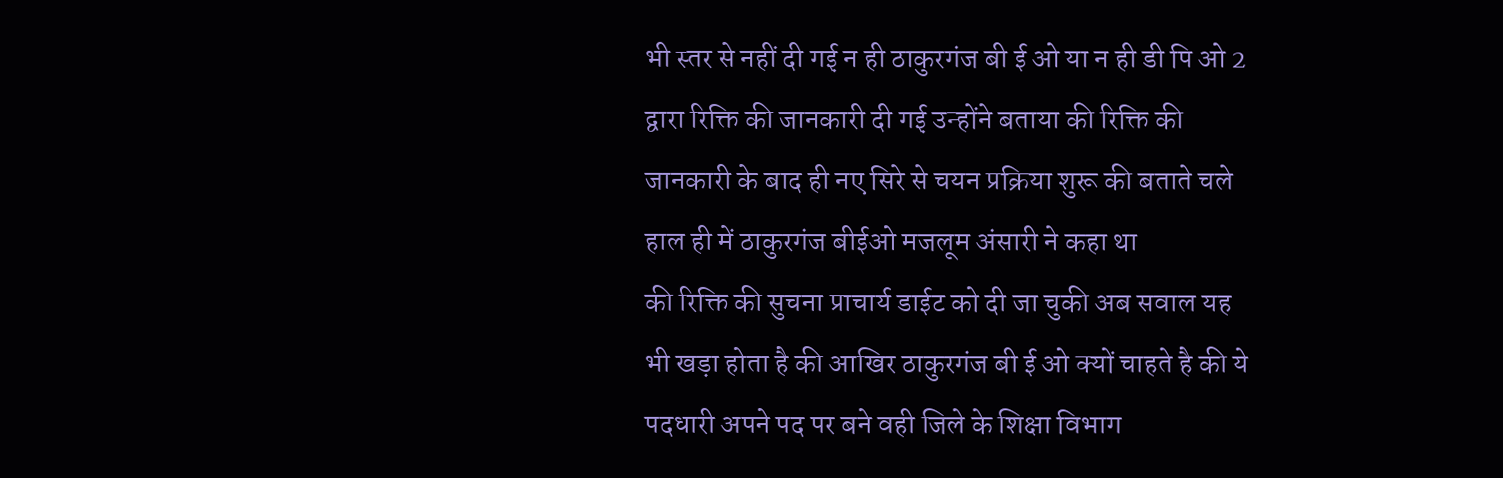भी स्तर से नहीं दी गई़ न ही ठाकुरगंज बी ई ओ या न ही डी पि ओ 2 द्वारा रिक्ति की जानकारी दी गई़ उन्होंने बताया की रिक्ति की जानकारी के बाद ही नए सिरे से चयन प्रक्रिया शुरू की बताते चले हाल ही में ठाकुरगंज बीईओ मजलूम अंसारी ने कहा था
की रिक्ति की सुचना प्राचार्य डाईट को दी जा चुकी अब सवाल यह भी खड़ा होता है की आखिर ठाकुरगंज बी ई ओ क्यों चाहते है की ये पदधारी अपने पद पर बने वही जिले के शिक्षा विभाग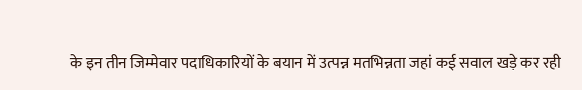के इन तीन जिम्मेवार पदाधिकारियों के बयान में उत्पन्न मतभिन्नता जहां कई सवाल खड़े कर रही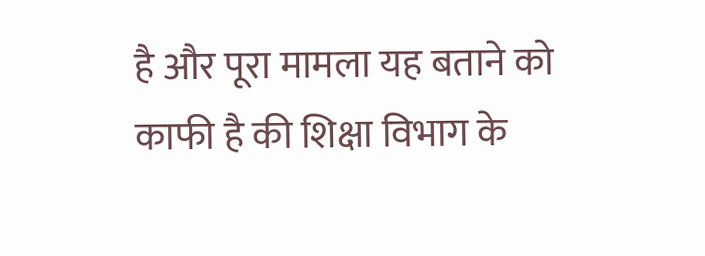है और पूरा मामला यह बताने को काफी है की शिक्षा विभाग के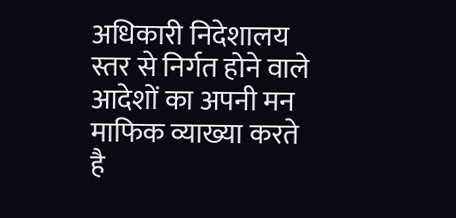अधिकारी निदेशालय स्तर से निर्गत होने वाले आदेशों का अपनी मन माफिक व्याख्या करते है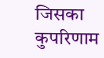जिसका कुपरिणाम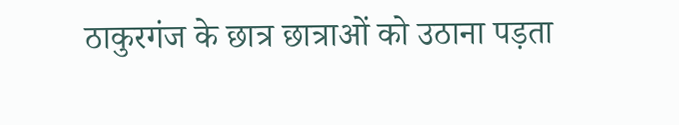ठाकुरगंज के छात्र छात्राओं को उठाना पड़ता